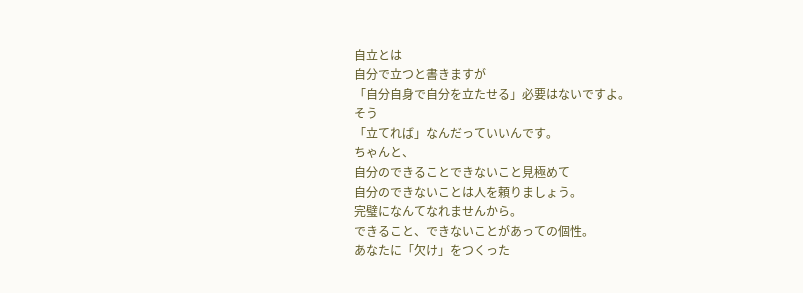自立とは
自分で立つと書きますが
「自分自身で自分を立たせる」必要はないですよ。
そう
「立てれば」なんだっていいんです。
ちゃんと、
自分のできることできないこと見極めて
自分のできないことは人を頼りましょう。
完璧になんてなれませんから。
できること、できないことがあっての個性。
あなたに「欠け」をつくった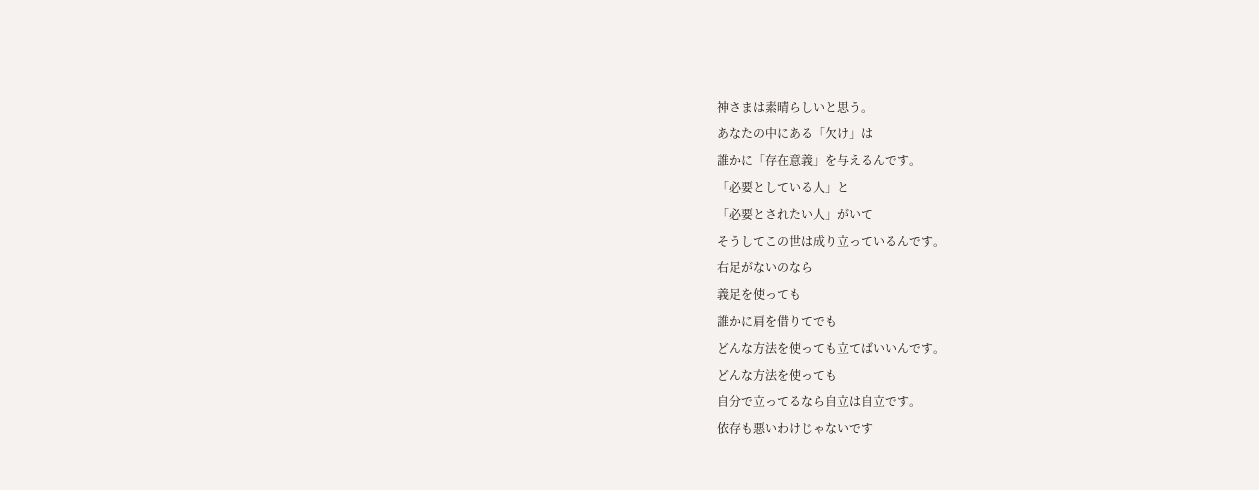神さまは素晴らしいと思う。
あなたの中にある「欠け」は
誰かに「存在意義」を与えるんです。
「必要としている人」と
「必要とされたい人」がいて
そうしてこの世は成り立っているんです。
右足がないのなら
義足を使っても
誰かに肩を借りてでも
どんな方法を使っても立てばいいんです。
どんな方法を使っても
自分で立ってるなら自立は自立です。
依存も悪いわけじゃないです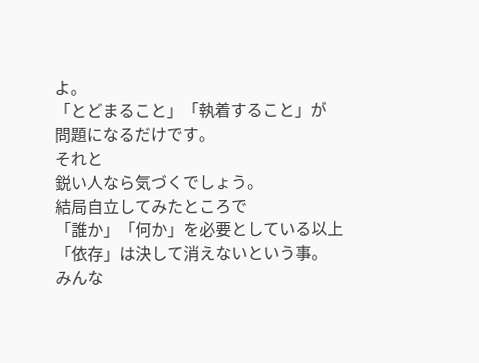よ。
「とどまること」「執着すること」が
問題になるだけです。
それと
鋭い人なら気づくでしょう。
結局自立してみたところで
「誰か」「何か」を必要としている以上
「依存」は決して消えないという事。
みんな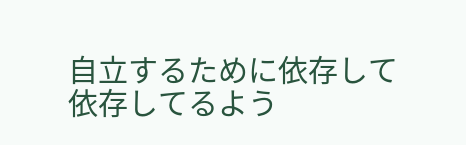自立するために依存して
依存してるよう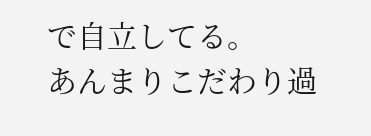で自立してる。
あんまりこだわり過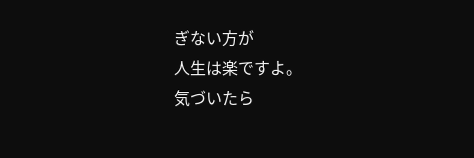ぎない方が
人生は楽ですよ。
気づいたら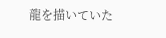龍を描いていた